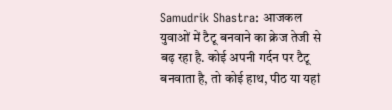Samudrik Shastra: आजकल युवाओं में टैटू बनवाने का क्रेज तेजी से बढ़ रहा है. कोई अपनी गर्दन पर टैटू बनवाता है, तो कोई हाथ, पीठ या यहां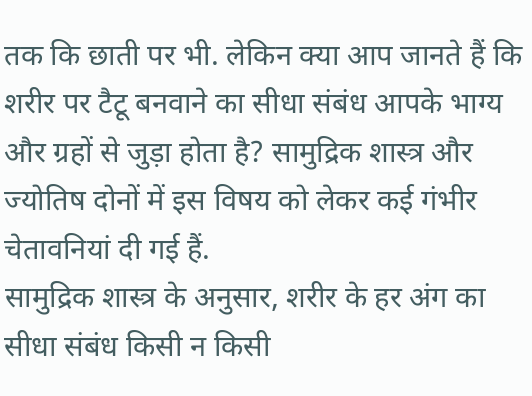तक कि छाती पर भी. लेकिन क्या आप जानते हैं कि शरीर पर टैटू बनवाने का सीधा संबंध आपके भाग्य और ग्रहों से जुड़ा होता है? सामुद्रिक शास्त्र और ज्योतिष दोनों में इस विषय को लेकर कई गंभीर चेतावनियां दी गई हैं.
सामुद्रिक शास्त्र के अनुसार, शरीर के हर अंग का सीधा संबंध किसी न किसी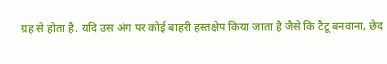ग्रह से होता है. यदि उस अंग पर कोई बाहरी हस्तक्षेप किया जाता है जैसे कि टैटू बनवाना, छेद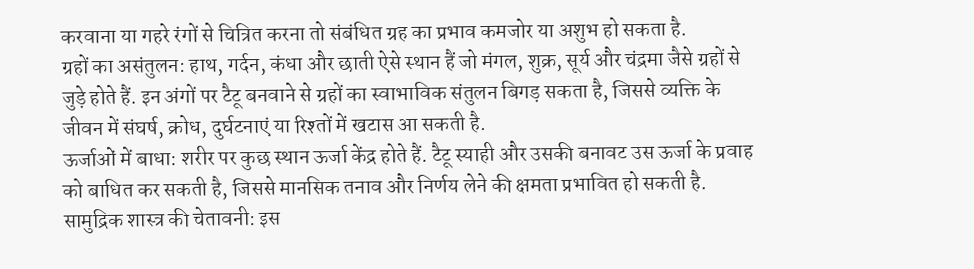करवाना या गहरे रंगों से चित्रित करना तो संबंधित ग्रह का प्रभाव कमजोर या अशुभ हो सकता है.
ग्रहों का असंतुलन: हाथ, गर्दन, कंधा और छाती ऐसे स्थान हैं जो मंगल, शुक्र, सूर्य और चंद्रमा जैसे ग्रहों से जुड़े होते हैं. इन अंगों पर टैटू बनवाने से ग्रहों का स्वाभाविक संतुलन बिगड़ सकता है, जिससे व्यक्ति के जीवन में संघर्ष, क्रोध, दुर्घटनाएं या रिश्तों में खटास आ सकती है.
ऊर्जाओं में बाधा: शरीर पर कुछ स्थान ऊर्जा केंद्र होते हैं. टैटू स्याही और उसकी बनावट उस ऊर्जा के प्रवाह को बाधित कर सकती है, जिससे मानसिक तनाव और निर्णय लेने की क्षमता प्रभावित हो सकती है.
सामुद्रिक शास्त्र की चेतावनी: इस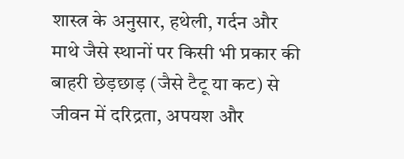शास्त्र के अनुसार, हथेली, गर्दन और माथे जैसे स्थानों पर किसी भी प्रकार की बाहरी छेड़छाड़ (जैसे टैटू या कट) से जीवन में दरिद्रता, अपयश और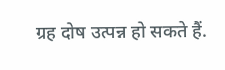ग्रह दोष उत्पन्न हो सकते हैं.